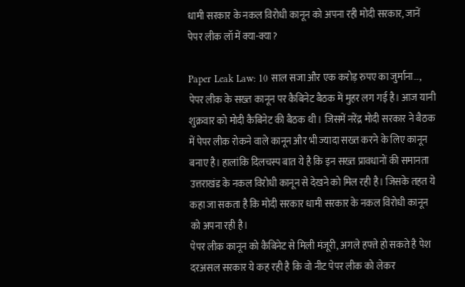धामी सरकार के नकल विरोधी कानून को अपना रही मोदी सरकार, जानें पेपर लीक लॉ में क्या-क्या?

Paper Leak Law: 10 साल सजा और एक करोड़ रुपए का जुर्माना…, पेपर लीक के सख्त कानून पर कैबिनेट बैठक में मुहर लग गई है। आज यानी शुक्रवार को मोदी कैबिनेट की बैठक थी। जिसमें नरेंद्र मोदी सरकार ने बैठक में पेपर लीक रोकने वाले कानून और भी ज्यादा सख्त करने के लिए कानून बनाए है। हालांकि दिलचस्प बात ये है कि इन सख्त प्रावधानों की समानता उत्तराखंड के नकल विरोधी कानून से देखने को मिल रही है। जिसके तहत ये कहा जा सकता है कि मोदी सरकार धामी सरकार के नकल विरोधी कानून को अपना रही है।
पेपर लीक कानून को कैबिनेट से मिली मंजूरी, अगले हफ्ते हो सकते है पेश
दरअसल सरकार ये कह रही है कि वो नीट पेपर लीक को लेकर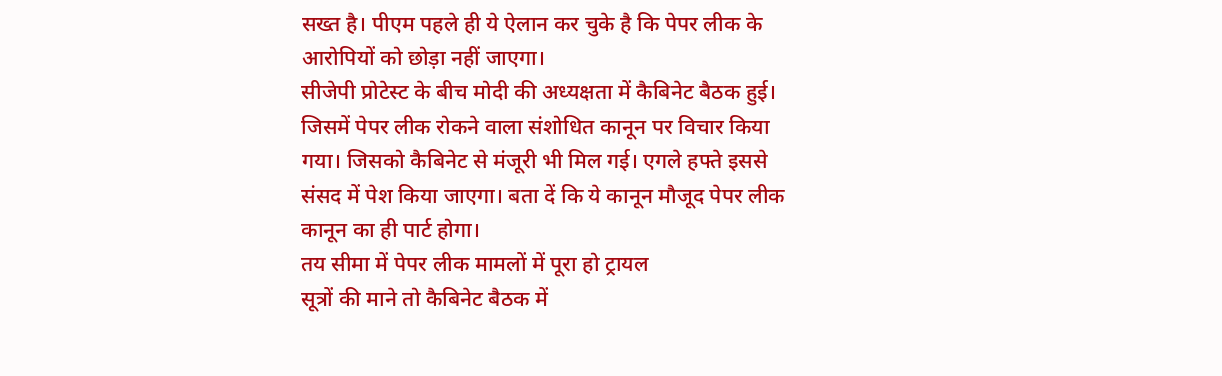सख्त है। पीएम पहले ही ये ऐलान कर चुके है कि पेपर लीक के आरोपियों को छोड़ा नहीं जाएगा।
सीजेपी प्रोटेस्ट के बीच मोदी की अध्यक्षता में कैबिनेट बैठक हुई। जिसमें पेपर लीक रोकने वाला संशोधित कानून पर विचार किया गया। जिसको कैबिनेट से मंजूरी भी मिल गई। एगले हफ्ते इससे संसद में पेश किया जाएगा। बता दें कि ये कानून मौजूद पेपर लीक कानून का ही पार्ट होगा।
तय सीमा में पेपर लीक मामलों में पूरा हो ट्रायल
सूत्रों की माने तो कैबिनेट बैठक में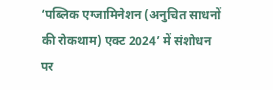‘पब्लिक एग्जामिनेशन (अनुचित साधनों की रोकथाम) एक्ट 2024’ में संशोधन पर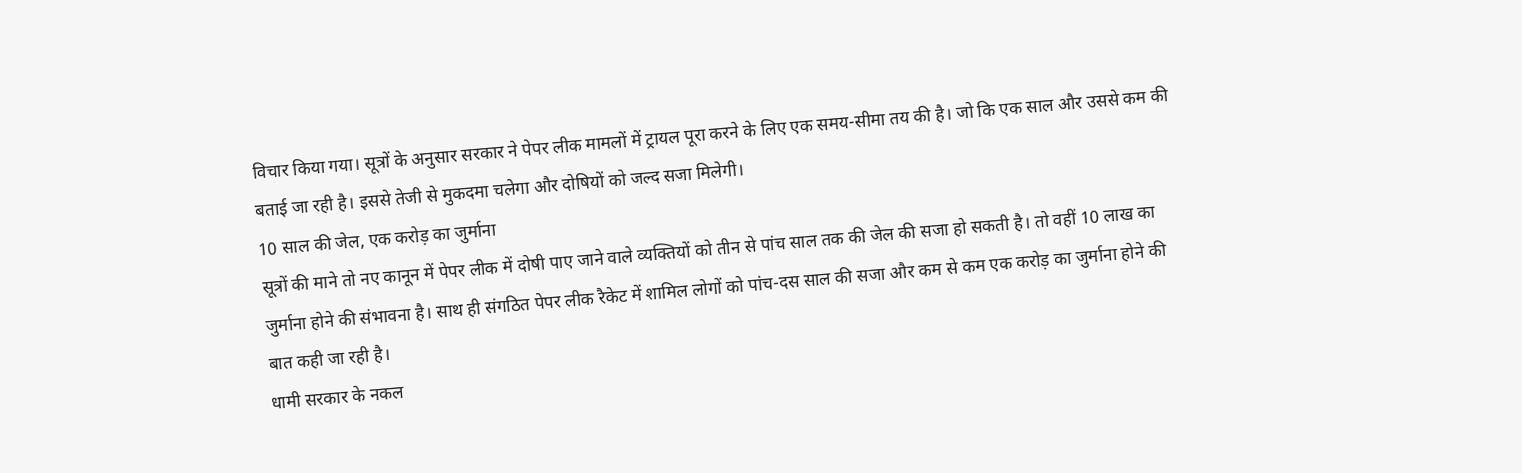विचार किया गया। सूत्रों के अनुसार सरकार ने पेपर लीक मामलों में ट्रायल पूरा करने के लिए एक समय-सीमा तय की है। जो कि एक साल और उससे कम की बताई जा रही है। इससे तेजी से मुकदमा चलेगा और दोषियों को जल्द सजा मिलेगी।
10 साल की जेल, एक करोड़ का जुर्माना
सूत्रों की माने तो नए कानून में पेपर लीक में दोषी पाए जाने वाले व्यक्तियों को तीन से पांच साल तक की जेल की सजा हो सकती है। तो वहीं 10 लाख का जुर्माना होने की संभावना है। साथ ही संगठित पेपर लीक रैकेट में शामिल लोगों को पांच-दस साल की सजा और कम से कम एक करोड़ का जुर्माना होने की बात कही जा रही है।
धामी सरकार के नकल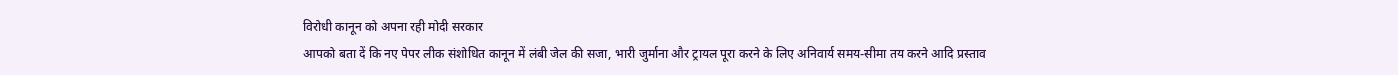विरोधी कानून को अपना रही मोदी सरकार
आपको बता दें कि नए पेपर लीक संशोधित कानून में लंबी जेल की सजा, भारी जुर्माना और ट्रायल पूरा करने के लिए अनिवार्य समय-सीमा तय करने आदि प्रस्ताव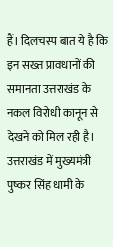हैं। दिलचस्प बात ये है कि इन सख्त प्रावधानों की समानता उत्तराखंड के नकल विरोधी कानून से देखने को मिल रही है। उत्तराखंड में मुख्यमंत्री पुष्कर सिंह धामी के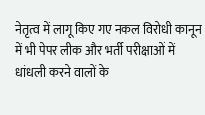नेतृत्व में लागू किए गए नकल विरोधी कानून में भी पेपर लीक और भर्ती परीक्षाओं में धांधली करने वालों के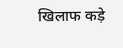खिलाफ कड़े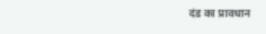दंड का प्रावधान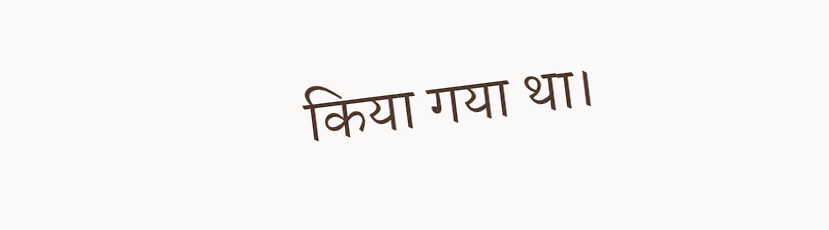किया गया था।